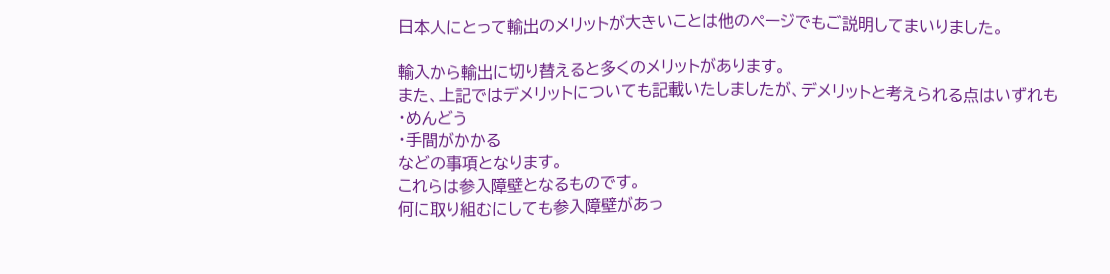日本人にとって輸出のメリットが大きいことは他のページでもご説明してまいりました。

輸入から輸出に切り替えると多くのメリットがあります。
また、上記ではデメリットについても記載いたしましたが、デメリットと考えられる点はいずれも
・めんどう
・手間がかかる
などの事項となります。
これらは参入障壁となるものです。
何に取り組むにしても参入障壁があっ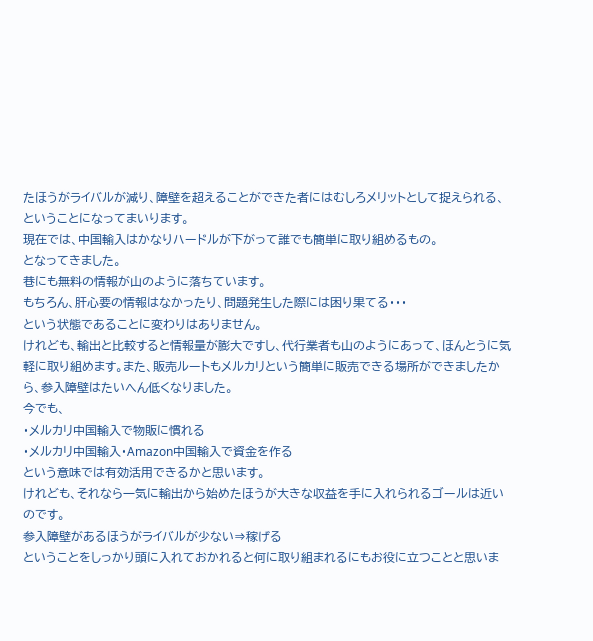たほうがライバルが減り、障壁を超えることができた者にはむしろメリットとして捉えられる、ということになってまいります。
現在では、中国輸入はかなりハードルが下がって誰でも簡単に取り組めるもの。
となってきました。
巷にも無料の情報が山のように落ちています。
もちろん、肝心要の情報はなかったり、問題発生した際には困り果てる・・・
という状態であることに変わりはありません。
けれども、輸出と比較すると情報量が膨大ですし、代行業者も山のようにあって、ほんとうに気軽に取り組めます。また、販売ルートもメルカリという簡単に販売できる場所ができましたから、参入障壁はたいへん低くなりました。
今でも、
・メルカリ中国輸入で物販に慣れる
・メルカリ中国輸入・Amazon中国輸入で資金を作る
という意味では有効活用できるかと思います。
けれども、それなら一気に輸出から始めたほうが大きな収益を手に入れられるゴールは近いのです。
参入障壁があるほうがライバルが少ない⇒稼げる
ということをしっかり頭に入れておかれると何に取り組まれるにもお役に立つことと思いま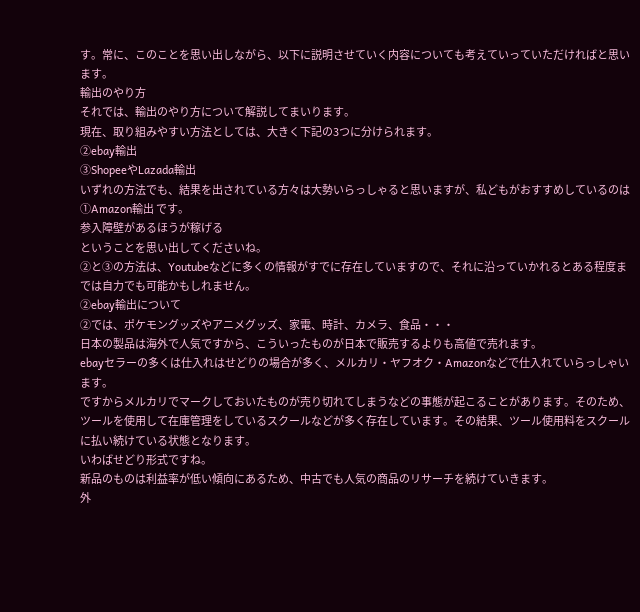す。常に、このことを思い出しながら、以下に説明させていく内容についても考えていっていただければと思います。
輸出のやり方
それでは、輸出のやり方について解説してまいります。
現在、取り組みやすい方法としては、大きく下記の3つに分けられます。
②ebay輸出
③ShopeeやLazada輸出
いずれの方法でも、結果を出されている方々は大勢いらっしゃると思いますが、私どもがおすすめしているのは ①Amazon輸出 です。
参入障壁があるほうが稼げる
ということを思い出してくださいね。
②と③の方法は、Youtubeなどに多くの情報がすでに存在していますので、それに沿っていかれるとある程度までは自力でも可能かもしれません。
②ebay輸出について
②では、ポケモングッズやアニメグッズ、家電、時計、カメラ、食品・・・
日本の製品は海外で人気ですから、こういったものが日本で販売するよりも高値で売れます。
ebayセラーの多くは仕入れはせどりの場合が多く、メルカリ・ヤフオク・Amazonなどで仕入れていらっしゃいます。
ですからメルカリでマークしておいたものが売り切れてしまうなどの事態が起こることがあります。そのため、ツールを使用して在庫管理をしているスクールなどが多く存在しています。その結果、ツール使用料をスクールに払い続けている状態となります。
いわばせどり形式ですね。
新品のものは利益率が低い傾向にあるため、中古でも人気の商品のリサーチを続けていきます。
外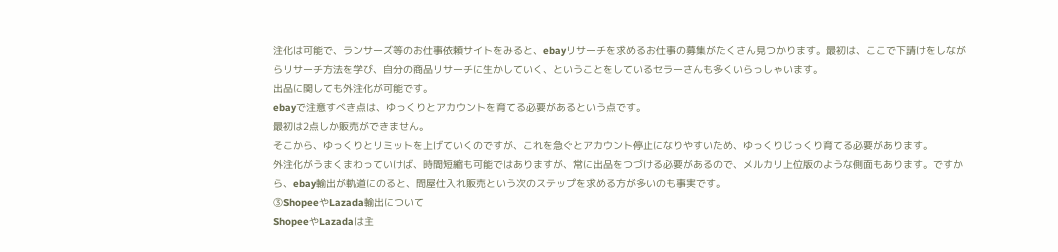注化は可能で、ランサーズ等のお仕事依頼サイトをみると、ebayリサーチを求めるお仕事の募集がたくさん見つかります。最初は、ここで下請けをしながらリサーチ方法を学び、自分の商品リサーチに生かしていく、ということをしているセラーさんも多くいらっしゃいます。
出品に関しても外注化が可能です。
ebayで注意すべき点は、ゆっくりとアカウントを育てる必要があるという点です。
最初は2点しか販売ができません。
そこから、ゆっくりとリミットを上げていくのですが、これを急ぐとアカウント停止になりやすいため、ゆっくりじっくり育てる必要があります。
外注化がうまくまわっていけば、時間短縮も可能ではありますが、常に出品をつづける必要があるので、メルカリ上位版のような側面もあります。ですから、ebay輸出が軌道にのると、問屋仕入れ販売という次のステップを求める方が多いのも事実です。
③ShopeeやLazada輸出について
ShopeeやLazadaは主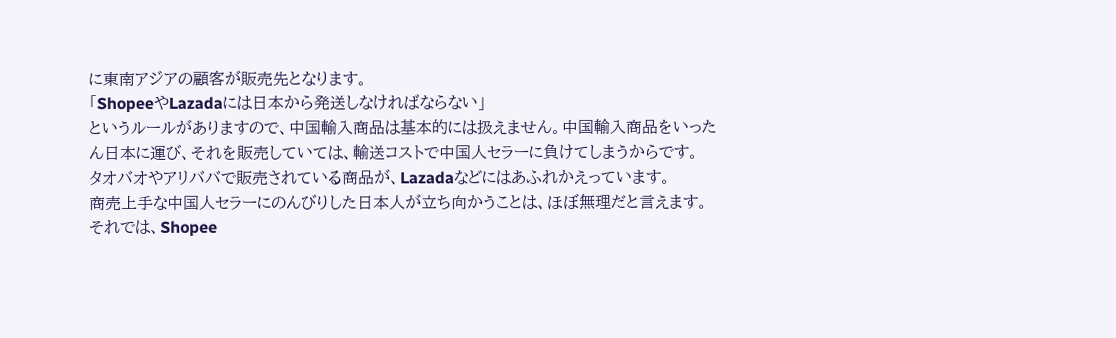に東南アジアの顧客が販売先となります。
「ShopeeやLazadaには日本から発送しなければならない」
というルールがありますので、中国輸入商品は基本的には扱えません。中国輸入商品をいったん日本に運び、それを販売していては、輸送コストで中国人セラーに負けてしまうからです。
タオバオやアリババで販売されている商品が、Lazadaなどにはあふれかえっています。
商売上手な中国人セラーにのんびりした日本人が立ち向かうことは、ほぼ無理だと言えます。
それでは、Shopee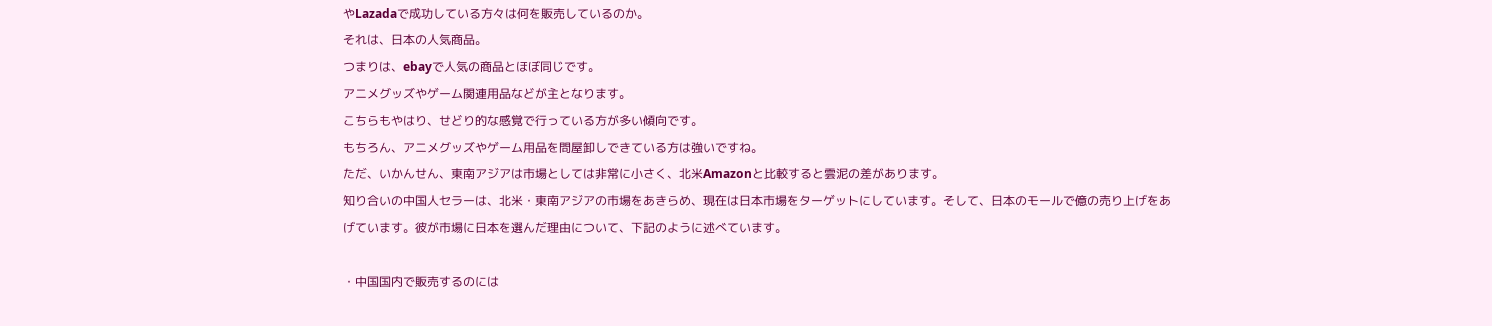やLazadaで成功している方々は何を販売しているのか。
それは、日本の人気商品。
つまりは、ebayで人気の商品とほぼ同じです。
アニメグッズやゲーム関連用品などが主となります。
こちらもやはり、せどり的な感覚で行っている方が多い傾向です。
もちろん、アニメグッズやゲーム用品を問屋卸しできている方は強いですね。
ただ、いかんせん、東南アジアは市場としては非常に小さく、北米Amazonと比較すると雲泥の差があります。
知り合いの中国人セラーは、北米・東南アジアの市場をあきらめ、現在は日本市場をターゲットにしています。そして、日本のモールで億の売り上げをあげています。彼が市場に日本を選んだ理由について、下記のように述べています。

・中国国内で販売するのには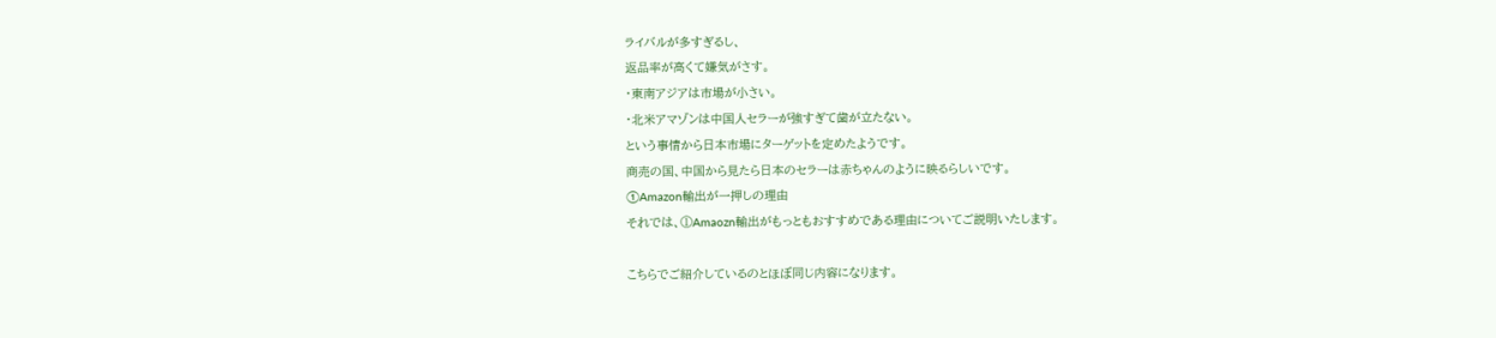ライバルが多すぎるし、
返品率が高くて嫌気がさす。
・東南アジアは市場が小さい。
・北米アマゾンは中国人セラーが強すぎて歯が立たない。
という事情から日本市場にターゲットを定めたようです。
商売の国、中国から見たら日本のセラーは赤ちゃんのように映るらしいです。
①Amazon輸出が一押しの理由
それでは、①Amaozn輸出がもっともおすすめである理由についてご説明いたします。

こちらでご紹介しているのとほぼ同じ内容になります。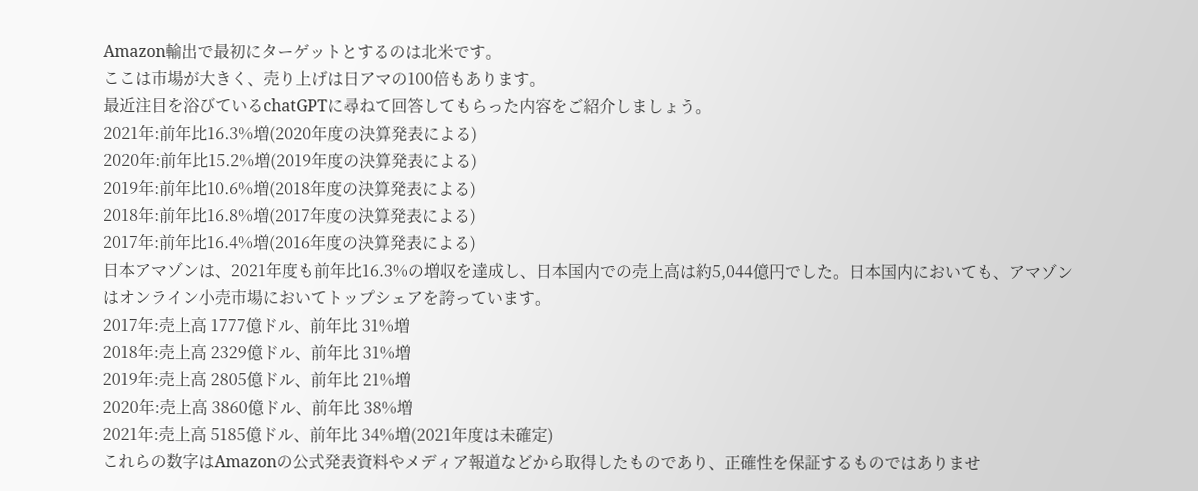Amazon輸出で最初にターゲットとするのは北米です。
ここは市場が大きく、売り上げは日アマの100倍もあります。
最近注目を浴びているchatGPTに尋ねて回答してもらった内容をご紹介しましょう。
2021年:前年比16.3%増(2020年度の決算発表による)
2020年:前年比15.2%増(2019年度の決算発表による)
2019年:前年比10.6%増(2018年度の決算発表による)
2018年:前年比16.8%増(2017年度の決算発表による)
2017年:前年比16.4%増(2016年度の決算発表による)
日本アマゾンは、2021年度も前年比16.3%の増収を達成し、日本国内での売上高は約5,044億円でした。日本国内においても、アマゾンはオンライン小売市場においてトップシェアを誇っています。
2017年:売上高 1777億ドル、前年比 31%増
2018年:売上高 2329億ドル、前年比 31%増
2019年:売上高 2805億ドル、前年比 21%増
2020年:売上高 3860億ドル、前年比 38%増
2021年:売上高 5185億ドル、前年比 34%増(2021年度は未確定)
これらの数字はAmazonの公式発表資料やメディア報道などから取得したものであり、正確性を保証するものではありませ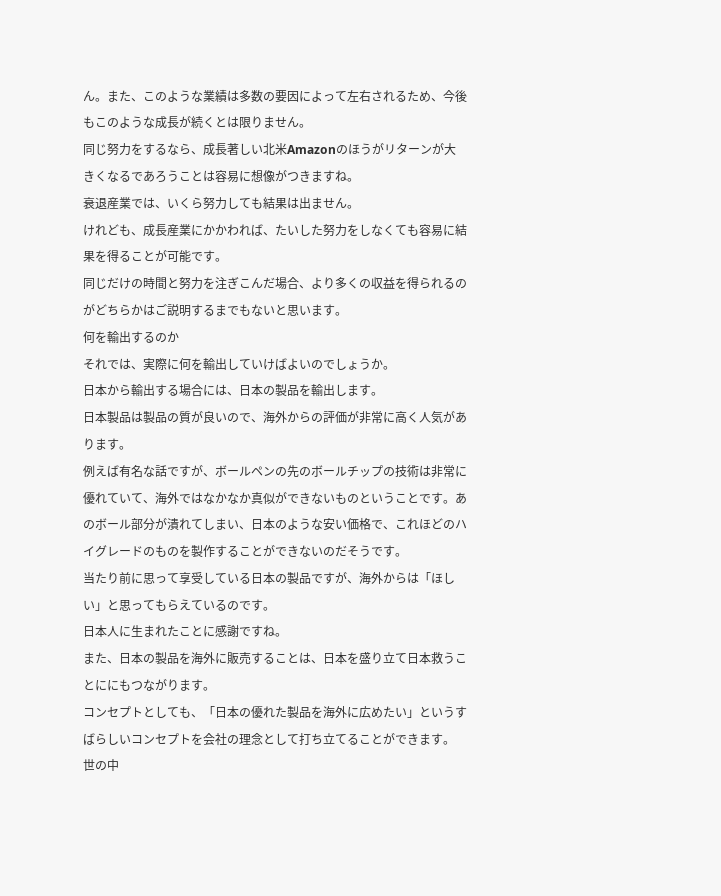ん。また、このような業績は多数の要因によって左右されるため、今後もこのような成長が続くとは限りません。
同じ努力をするなら、成長著しい北米Amazonのほうがリターンが大きくなるであろうことは容易に想像がつきますね。
衰退産業では、いくら努力しても結果は出ません。
けれども、成長産業にかかわれば、たいした努力をしなくても容易に結果を得ることが可能です。
同じだけの時間と努力を注ぎこんだ場合、より多くの収益を得られるのがどちらかはご説明するまでもないと思います。
何を輸出するのか
それでは、実際に何を輸出していけばよいのでしょうか。
日本から輸出する場合には、日本の製品を輸出します。
日本製品は製品の質が良いので、海外からの評価が非常に高く人気があります。
例えば有名な話ですが、ボールペンの先のボールチップの技術は非常に優れていて、海外ではなかなか真似ができないものということです。あのボール部分が潰れてしまい、日本のような安い価格で、これほどのハイグレードのものを製作することができないのだそうです。
当たり前に思って享受している日本の製品ですが、海外からは「ほしい」と思ってもらえているのです。
日本人に生まれたことに感謝ですね。
また、日本の製品を海外に販売することは、日本を盛り立て日本救うことににもつながります。
コンセプトとしても、「日本の優れた製品を海外に広めたい」というすばらしいコンセプトを会社の理念として打ち立てることができます。
世の中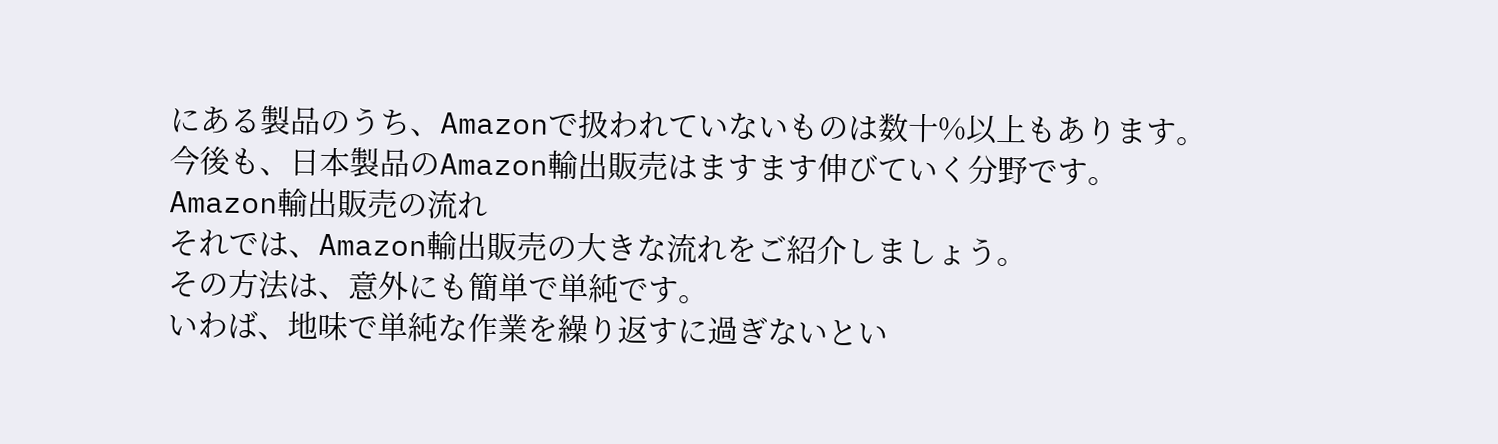にある製品のうち、Amazonで扱われていないものは数十%以上もあります。
今後も、日本製品のAmazon輸出販売はますます伸びていく分野です。
Amazon輸出販売の流れ
それでは、Amazon輸出販売の大きな流れをご紹介しましょう。
その方法は、意外にも簡単で単純です。
いわば、地味で単純な作業を繰り返すに過ぎないとい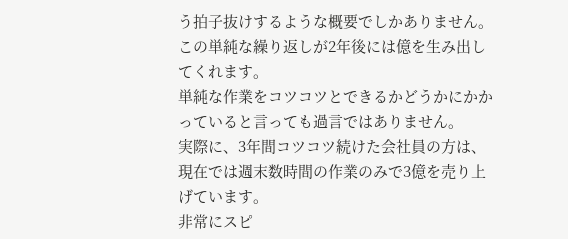う拍子抜けするような概要でしかありません。
この単純な繰り返しが2年後には億を生み出してくれます。
単純な作業をコツコツとできるかどうかにかかっていると言っても過言ではありません。
実際に、3年間コツコツ続けた会社員の方は、現在では週末数時間の作業のみで3億を売り上げています。
非常にスピ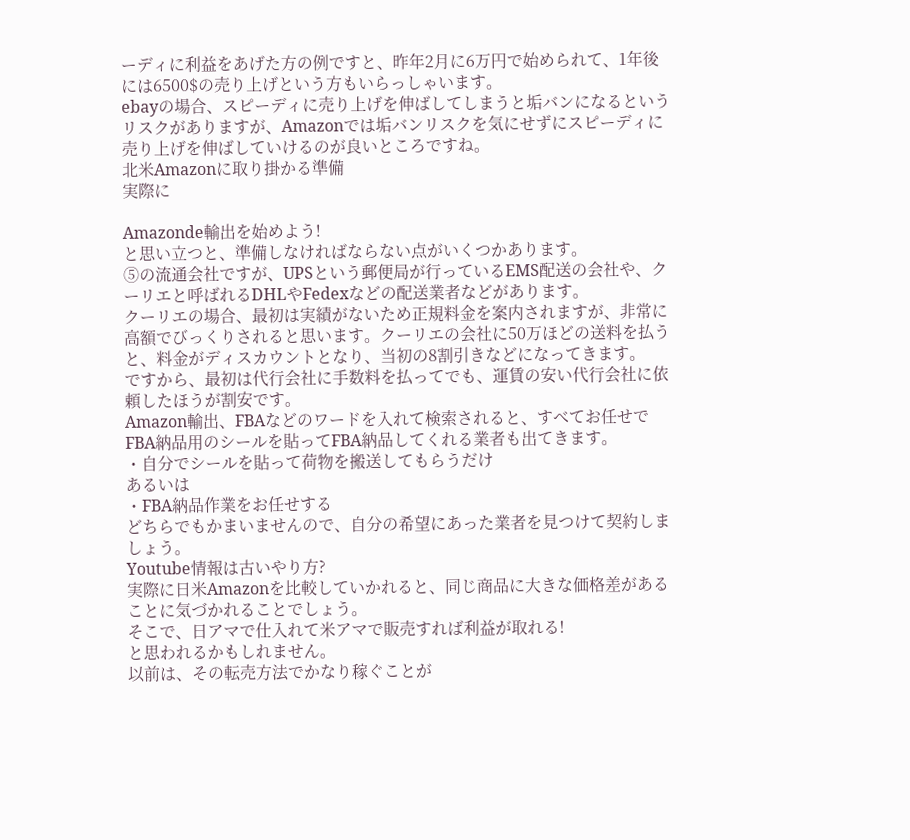ーディに利益をあげた方の例ですと、昨年2月に6万円で始められて、1年後には6500$の売り上げという方もいらっしゃいます。
ebayの場合、スピーディに売り上げを伸ばしてしまうと垢バンになるというリスクがありますが、Amazonでは垢バンリスクを気にせずにスピーディに売り上げを伸ばしていけるのが良いところですね。
北米Amazonに取り掛かる準備
実際に

Amazonde輸出を始めよう!
と思い立つと、準備しなければならない点がいくつかあります。
⑤の流通会社ですが、UPSという郵便局が行っているEMS配送の会社や、クーリエと呼ばれるDHLやFedexなどの配送業者などがあります。
クーリエの場合、最初は実績がないため正規料金を案内されますが、非常に高額でびっくりされると思います。クーリエの会社に50万ほどの送料を払うと、料金がディスカウントとなり、当初の8割引きなどになってきます。
ですから、最初は代行会社に手数料を払ってでも、運賃の安い代行会社に依頼したほうが割安です。
Amazon輸出、FBAなどのワードを入れて検索されると、すべてお任せでFBA納品用のシールを貼ってFBA納品してくれる業者も出てきます。
・自分でシールを貼って荷物を搬送してもらうだけ
あるいは
・FBA納品作業をお任せする
どちらでもかまいませんので、自分の希望にあった業者を見つけて契約しましょう。
Youtube情報は古いやり方?
実際に日米Amazonを比較していかれると、同じ商品に大きな価格差があることに気づかれることでしょう。
そこで、日アマで仕入れて米アマで販売すれば利益が取れる!
と思われるかもしれません。
以前は、その転売方法でかなり稼ぐことが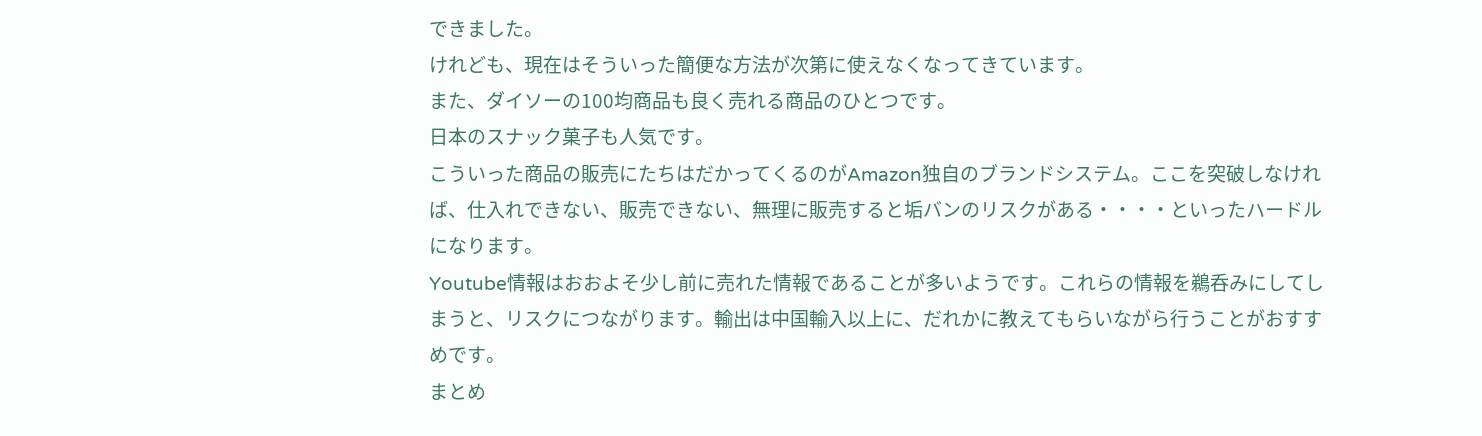できました。
けれども、現在はそういった簡便な方法が次第に使えなくなってきています。
また、ダイソーの100均商品も良く売れる商品のひとつです。
日本のスナック菓子も人気です。
こういった商品の販売にたちはだかってくるのがAmazon独自のブランドシステム。ここを突破しなければ、仕入れできない、販売できない、無理に販売すると垢バンのリスクがある・・・・といったハードルになります。
Youtube情報はおおよそ少し前に売れた情報であることが多いようです。これらの情報を鵜呑みにしてしまうと、リスクにつながります。輸出は中国輸入以上に、だれかに教えてもらいながら行うことがおすすめです。
まとめ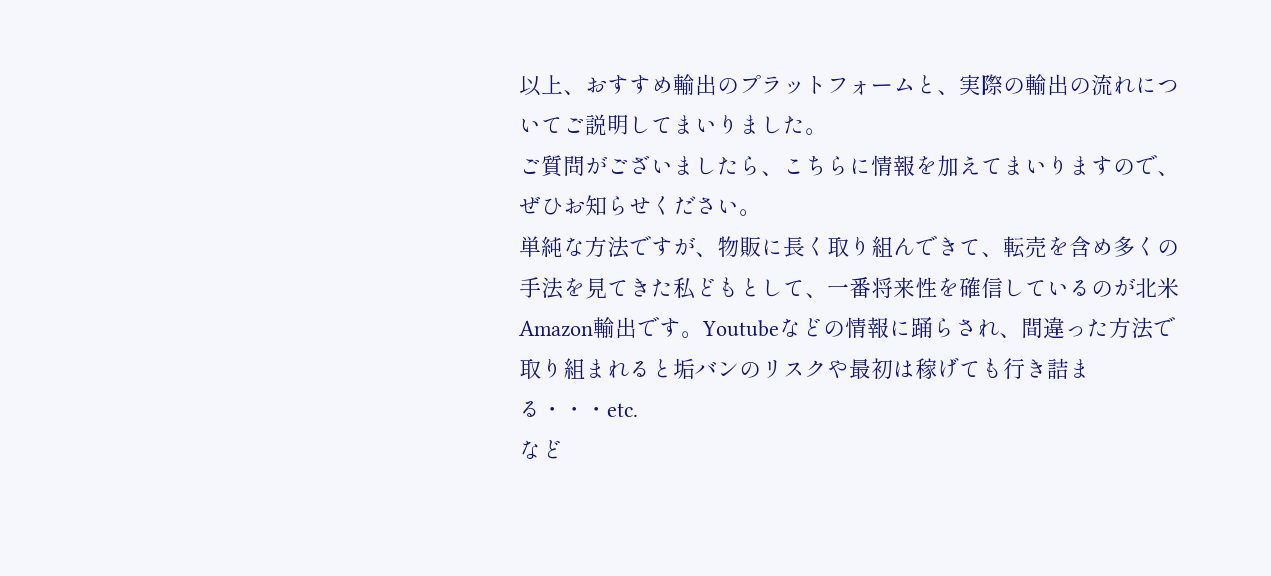以上、おすすめ輸出のプラットフォームと、実際の輸出の流れについてご説明してまいりました。
ご質問がございましたら、こちらに情報を加えてまいりますので、ぜひお知らせください。
単純な方法ですが、物販に長く取り組んできて、転売を含め多くの手法を見てきた私どもとして、一番将来性を確信しているのが北米Amazon輸出です。Youtubeなどの情報に踊らされ、間違った方法で取り組まれると垢バンのリスクや最初は稼げても行き詰まる・・・etc.
など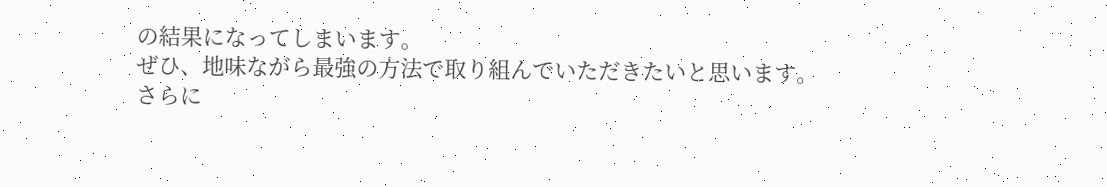の結果になってしまいます。
ぜひ、地味ながら最強の方法で取り組んでいただきたいと思います。
さらに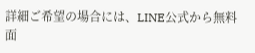詳細ご希望の場合には、LINE公式から無料面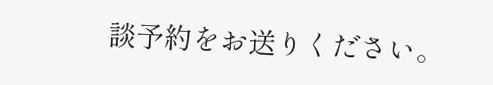談予約をお送りください。